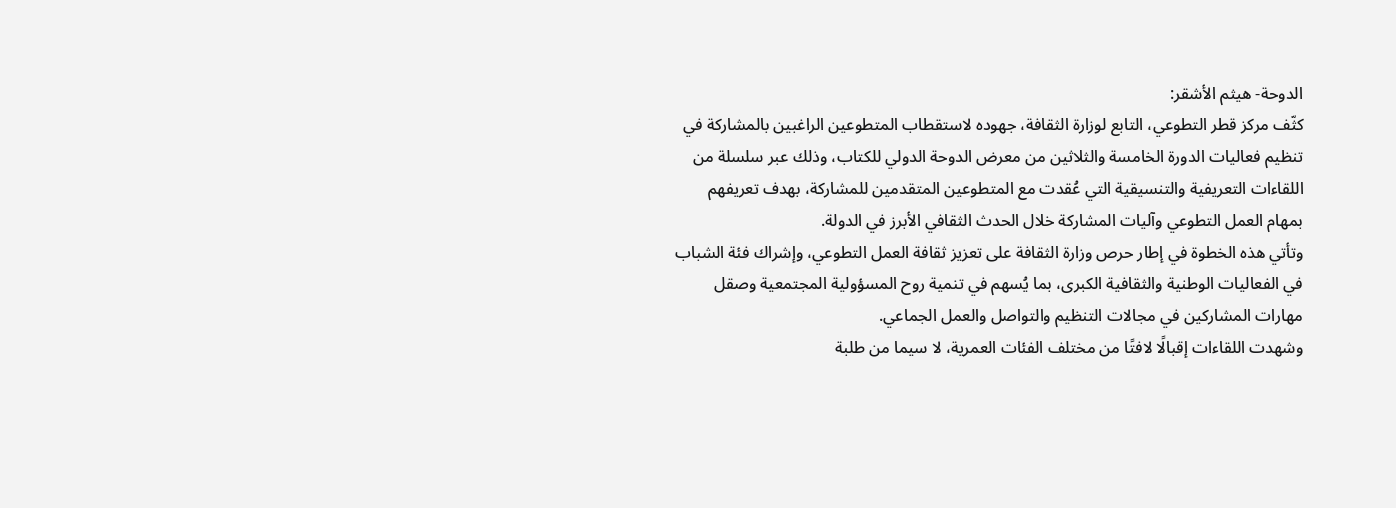الدوحة- هيثم الأشقر:
كثّف مركز قطر التطوعي، التابع لوزارة الثقافة، جهوده لاستقطاب المتطوعين الراغبين بالمشاركة في تنظيم فعاليات الدورة الخامسة والثلاثين من معرض الدوحة الدولي للكتاب، وذلك عبر سلسلة من اللقاءات التعريفية والتنسيقية التي عُقدت مع المتطوعين المتقدمين للمشاركة، بهدف تعريفهم بمهام العمل التطوعي وآليات المشاركة خلال الحدث الثقافي الأبرز في الدولة.
وتأتي هذه الخطوة في إطار حرص وزارة الثقافة على تعزيز ثقافة العمل التطوعي، وإشراك فئة الشباب في الفعاليات الوطنية والثقافية الكبرى، بما يُسهم في تنمية روح المسؤولية المجتمعية وصقل مهارات المشاركين في مجالات التنظيم والتواصل والعمل الجماعي.
وشهدت اللقاءات إقبالًا لافتًا من مختلف الفئات العمرية، لا سيما من طلبة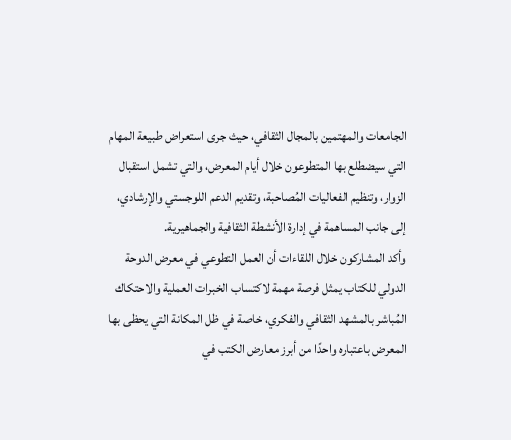الجامعات والمهتمين بالمجال الثقافي، حيث جرى استعراض طبيعة المهام التي سيضطلع بها المتطوعون خلال أيام المعرض، والتي تشمل استقبال الزوار، وتنظيم الفعاليات المُصاحبة، وتقديم الدعم اللوجستي والإرشادي، إلى جانب المساهمة في إدارة الأنشطة الثقافية والجماهيرية.
وأكد المشاركون خلال اللقاءات أن العمل التطوعي في معرض الدوحة الدولي للكتاب يمثل فرصة مهمة لاكتساب الخبرات العملية والاحتكاك المُباشر بالمشهد الثقافي والفكري، خاصة في ظل المكانة التي يحظى بها المعرض باعتباره واحدًا من أبرز معارض الكتب في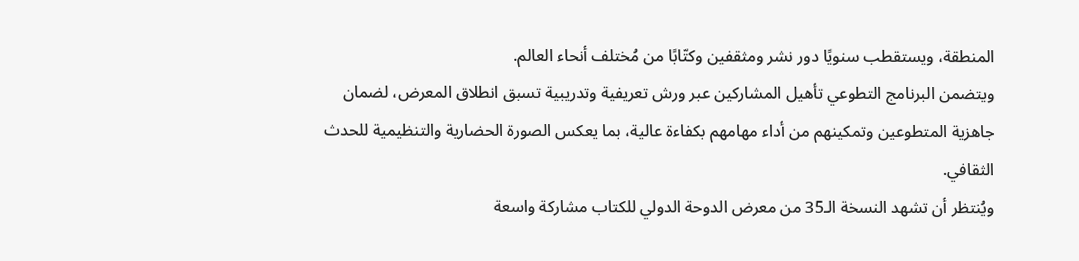المنطقة، ويستقطب سنويًا دور نشر ومثقفين وكتّابًا من مُختلف أنحاء العالم.
ويتضمن البرنامج التطوعي تأهيل المشاركين عبر ورش تعريفية وتدريبية تسبق انطلاق المعرض، لضمان جاهزية المتطوعين وتمكينهم من أداء مهامهم بكفاءة عالية، بما يعكس الصورة الحضارية والتنظيمية للحدث الثقافي.
ويُنتظر أن تشهد النسخة الـ35 من معرض الدوحة الدولي للكتاب مشاركة واسعة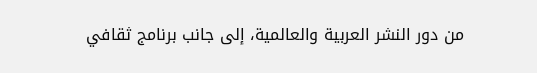من دور النشر العربية والعالمية، إلى جانب برنامج ثقافي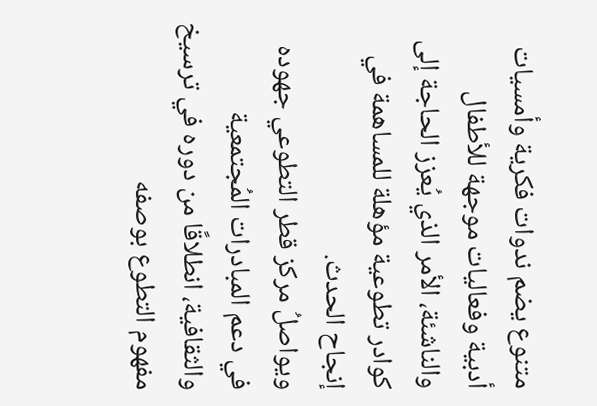متنوع يضم ندوات فكرية وأمسيات أدبية وفعاليات موجهة للأطفال والناشئة، الأمر الذي يُعزز الحاجة إلى كوادر تطوعية مؤهلة للمساهمة في إنجاح الحدث.
ويواصلُ مركز قطر التطوعي جهوده في دعم المبادرات المُجتمعية والثقافية، انطلاقًا من دوره في ترسيخ مفهوم التطوع بوصفه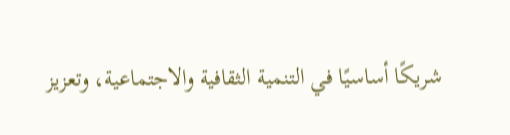شريكًا أساسيًا في التنمية الثقافية والاجتماعية، وتعزيز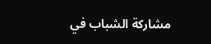مشاركة الشباب في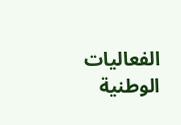الفعاليات الوطنية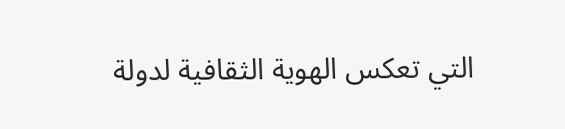التي تعكس الهوية الثقافية لدولة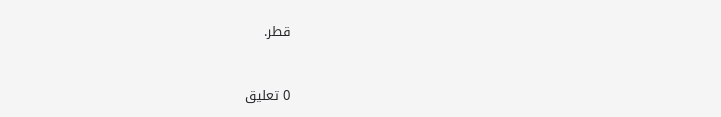قطر.



0 تعليق